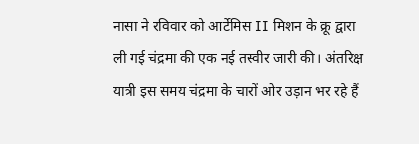नासा ने रविवार को आर्टेमिस II मिशन के क्रू द्वारा ली गई चंद्रमा की एक नई तस्वीर जारी की। अंतरिक्ष यात्री इस समय चंद्रमा के चारों ओर उड़ान भर रहे हैं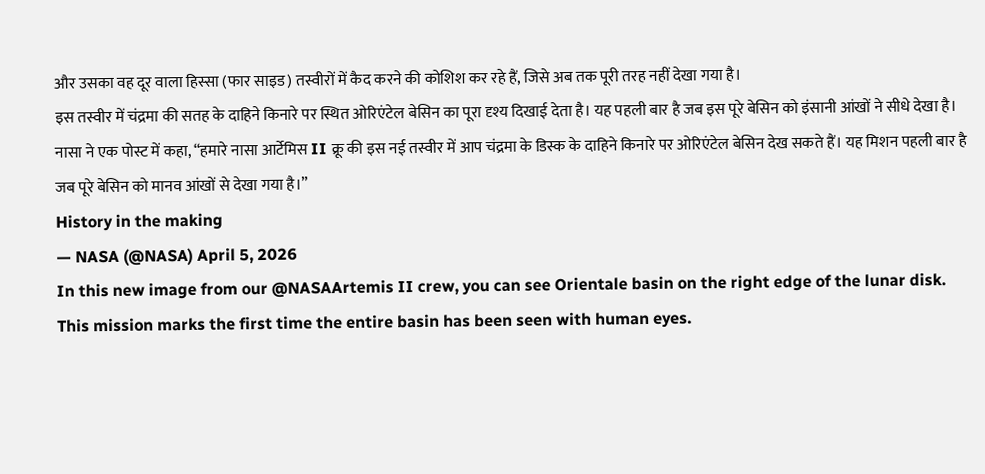और उसका वह दूर वाला हिस्सा (फार साइड) तस्वीरों में कैद करने की कोशिश कर रहे हैं, जिसे अब तक पूरी तरह नहीं देखा गया है।
इस तस्वीर में चंद्रमा की सतह के दाहिने किनारे पर स्थित ओरिएंटेल बेसिन का पूरा दृश्य दिखाई देता है। यह पहली बार है जब इस पूरे बेसिन को इंसानी आंखों ने सीधे देखा है।
नासा ने एक पोस्ट में कहा, “हमारे नासा आर्टेमिस II क्रू की इस नई तस्वीर में आप चंद्रमा के डिस्क के दाहिने किनारे पर ओरिएंटेल बेसिन देख सकते हैं। यह मिशन पहली बार है जब पूरे बेसिन को मानव आंखों से देखा गया है।”
History in the making
— NASA (@NASA) April 5, 2026
In this new image from our @NASAArtemis II crew, you can see Orientale basin on the right edge of the lunar disk. This mission marks the first time the entire basin has been seen with human eyes.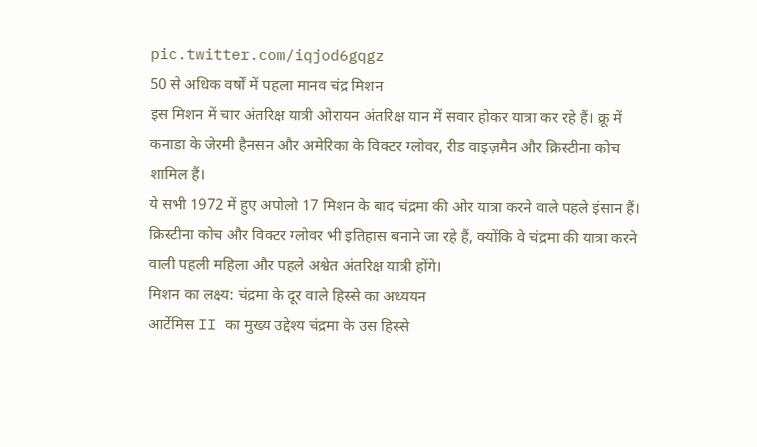pic.twitter.com/iqjod6gqgz
50 से अधिक वर्षों में पहला मानव चंद्र मिशन
इस मिशन में चार अंतरिक्ष यात्री ओरायन अंतरिक्ष यान में सवार होकर यात्रा कर रहे हैं। क्रू में कनाडा के जेरमी हैनसन और अमेरिका के विक्टर ग्लोवर, रीड वाइज़मैन और क्रिस्टीना कोच शामिल हैं।
ये सभी 1972 में हुए अपोलो 17 मिशन के बाद चंद्रमा की ओर यात्रा करने वाले पहले इंसान हैं। क्रिस्टीना कोच और विक्टर ग्लोवर भी इतिहास बनाने जा रहे हैं, क्योंकि वे चंद्रमा की यात्रा करने वाली पहली महिला और पहले अश्वेत अंतरिक्ष यात्री होंगे।
मिशन का लक्ष्य: चंद्रमा के दूर वाले हिस्से का अध्ययन
आर्टेमिस II का मुख्य उद्देश्य चंद्रमा के उस हिस्से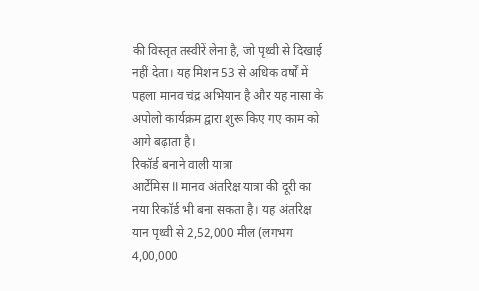की विस्तृत तस्वीरें लेना है, जो पृथ्वी से दिखाई नहीं देता। यह मिशन 53 से अधिक वर्षों में पहला मानव चंद्र अभियान है और यह नासा के अपोलो कार्यक्रम द्वारा शुरू किए गए काम को आगे बढ़ाता है।
रिकॉर्ड बनाने वाली यात्रा
आर्टेमिस II मानव अंतरिक्ष यात्रा की दूरी का नया रिकॉर्ड भी बना सकता है। यह अंतरिक्ष यान पृथ्वी से 2,52,000 मील (लगभग 4,00,000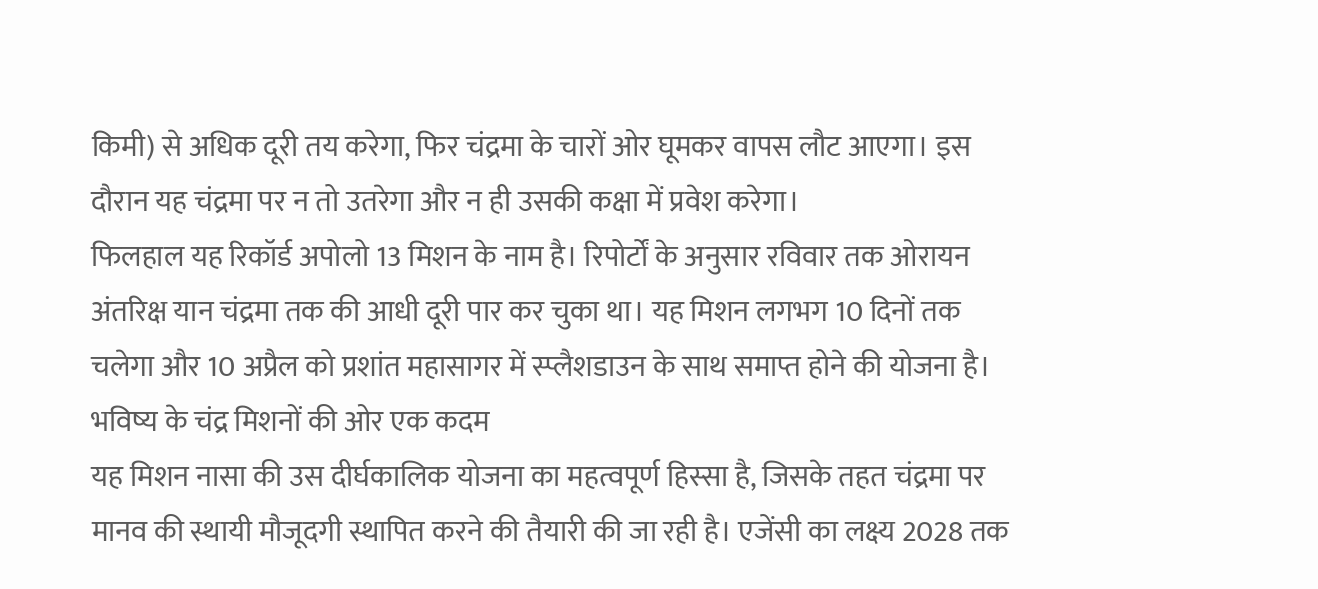किमी) से अधिक दूरी तय करेगा, फिर चंद्रमा के चारों ओर घूमकर वापस लौट आएगा। इस दौरान यह चंद्रमा पर न तो उतरेगा और न ही उसकी कक्षा में प्रवेश करेगा।
फिलहाल यह रिकॉर्ड अपोलो 13 मिशन के नाम है। रिपोर्टों के अनुसार रविवार तक ओरायन अंतरिक्ष यान चंद्रमा तक की आधी दूरी पार कर चुका था। यह मिशन लगभग 10 दिनों तक चलेगा और 10 अप्रैल को प्रशांत महासागर में स्प्लैशडाउन के साथ समाप्त होने की योजना है।
भविष्य के चंद्र मिशनों की ओर एक कदम
यह मिशन नासा की उस दीर्घकालिक योजना का महत्वपूर्ण हिस्सा है, जिसके तहत चंद्रमा पर मानव की स्थायी मौजूदगी स्थापित करने की तैयारी की जा रही है। एजेंसी का लक्ष्य 2028 तक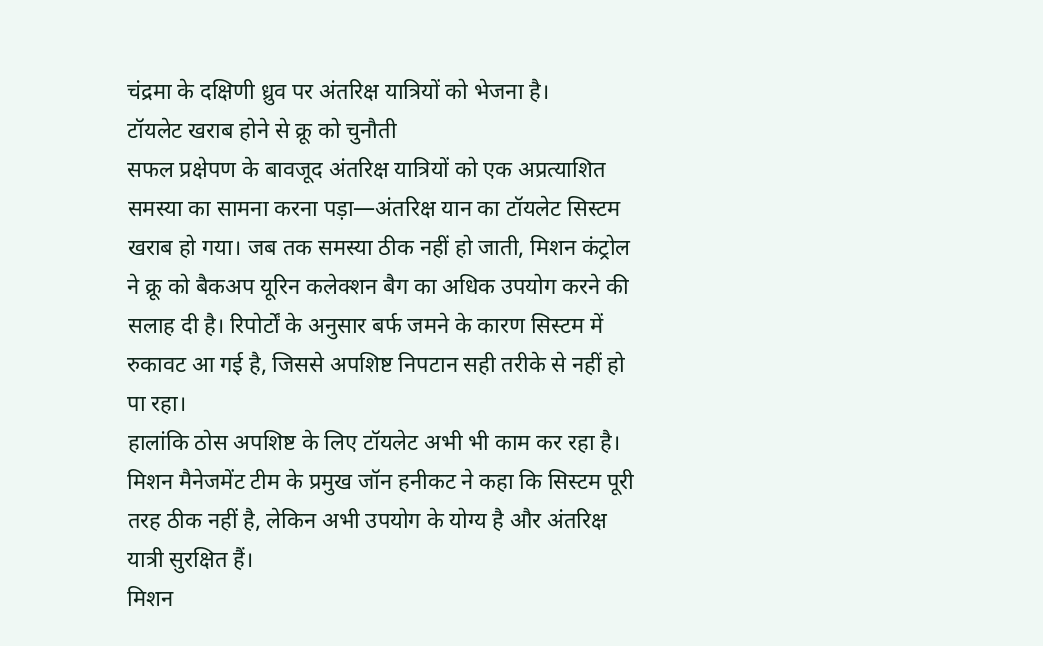चंद्रमा के दक्षिणी ध्रुव पर अंतरिक्ष यात्रियों को भेजना है।
टॉयलेट खराब होने से क्रू को चुनौती
सफल प्रक्षेपण के बावजूद अंतरिक्ष यात्रियों को एक अप्रत्याशित समस्या का सामना करना पड़ा—अंतरिक्ष यान का टॉयलेट सिस्टम खराब हो गया। जब तक समस्या ठीक नहीं हो जाती, मिशन कंट्रोल ने क्रू को बैकअप यूरिन कलेक्शन बैग का अधिक उपयोग करने की सलाह दी है। रिपोर्टों के अनुसार बर्फ जमने के कारण सिस्टम में रुकावट आ गई है, जिससे अपशिष्ट निपटान सही तरीके से नहीं हो पा रहा।
हालांकि ठोस अपशिष्ट के लिए टॉयलेट अभी भी काम कर रहा है। मिशन मैनेजमेंट टीम के प्रमुख जॉन हनीकट ने कहा कि सिस्टम पूरी तरह ठीक नहीं है, लेकिन अभी उपयोग के योग्य है और अंतरिक्ष यात्री सुरक्षित हैं।
मिशन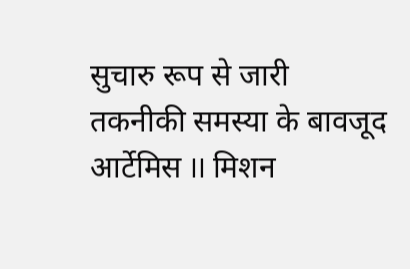सुचारु रूप से जारी
तकनीकी समस्या के बावजूद आर्टेमिस II मिशन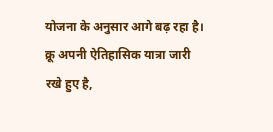योजना के अनुसार आगे बढ़ रहा है। क्रू अपनी ऐतिहासिक यात्रा जारी रखे हुए है,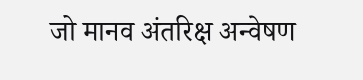जो मानव अंतरिक्ष अन्वेषण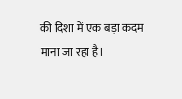की दिशा में एक बड़ा कदम माना जा रहा है।